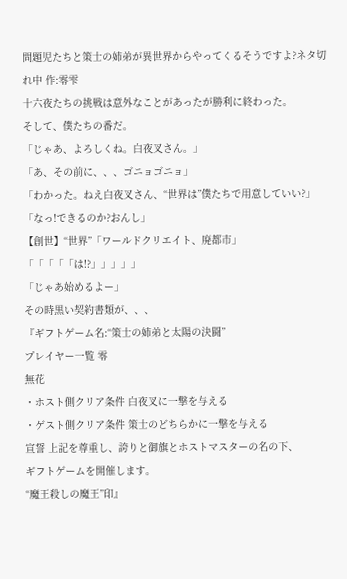問題児たちと策士の姉弟が異世界からやってくるそうですよ?ネタ切れ中 作:零雫
十六夜たちの挑戦は意外なことがあったが勝利に終わった。
そして、僕たちの番だ。
「じゃあ、よろしくね。白夜叉さん。」
「あ、その前に、、、ゴニョゴニョ」
「わかった。ねえ白夜叉さん、“世界は”僕たちで用意していい?」
「なっ!できるのか?おんし」
【創世】“世界”「ワールドクリエイト、廃都市」
「「「「「は!?」」」」」
「じゃあ始めるよー」
その時黒い契約書類が、、、
『ギフトゲーム名:“策士の姉弟と太陽の決闘”
プレイヤー一覧 零
無花
・ホスト側クリア条件 白夜叉に一撃を与える
・ゲスト側クリア条件 策士のどちらかに一撃を与える
宣誓 上記を尊重し、誇りと御旗とホストマスターの名の下、
ギフトゲームを開催します。
“魔王殺しの魔王”印』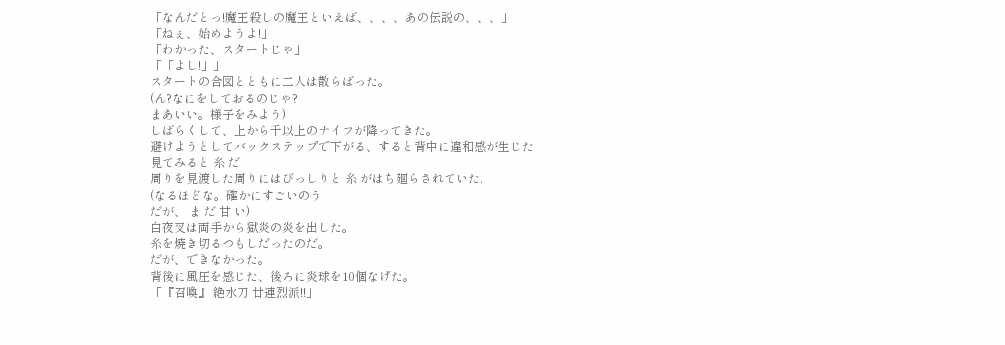「なんだとっ!魔王殺しの魔王といえば、、、、あの伝説の、、、」
「ねぇ、始めようよ!」
「わかった、スタートじゃ」
「「よし!」」
スタートの合図とともに二人は散らばった。
(ん?なにをしておるのじゃ?
まあいい。様子をみよう)
しばらくして、上から千以上のナイフが降ってきた。
避けようとしてバックステップで下がる、すると背中に違和感が生じた
見てみると 糸 だ
周りを見渡した周りにはびっしりと 糸 がはち廻らされていた.
(なるほどな。確かにすごいのう
だが、 ま だ 甘 い)
白夜叉は両手から獄炎の炎を出した。
糸を焼き切るつもしだったのだ。
だが、できなかった。
背後に風圧を感じた、後ろに炎球を10個なげた。
「『召喚』 絶水刀 廿連烈派!!」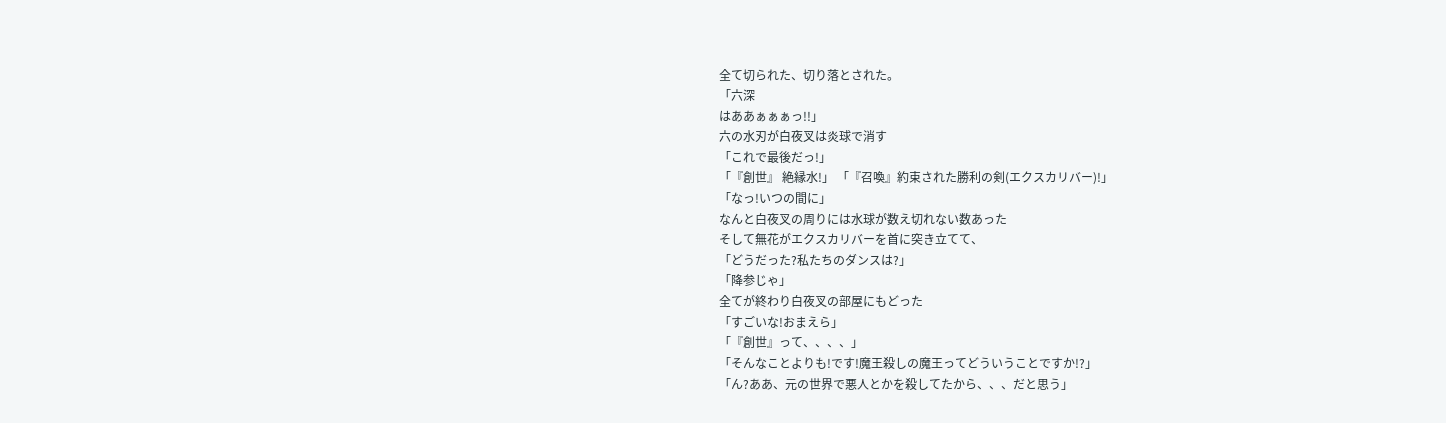全て切られた、切り落とされた。
「六深
はああぁぁぁっ!!」
六の水刃が白夜叉は炎球で消す
「これで最後だっ!」
「『創世』 絶縁水!」 「『召喚』約束された勝利の剣(エクスカリバー)!」
「なっ!いつの間に」
なんと白夜叉の周りには水球が数え切れない数あった
そして無花がエクスカリバーを首に突き立てて、
「どうだった?私たちのダンスは?」
「降参じゃ」
全てが終わり白夜叉の部屋にもどった
「すごいな!おまえら」
「『創世』って、、、、」
「そんなことよりも!です!魔王殺しの魔王ってどういうことですか!?」
「ん?ああ、元の世界で悪人とかを殺してたから、、、だと思う」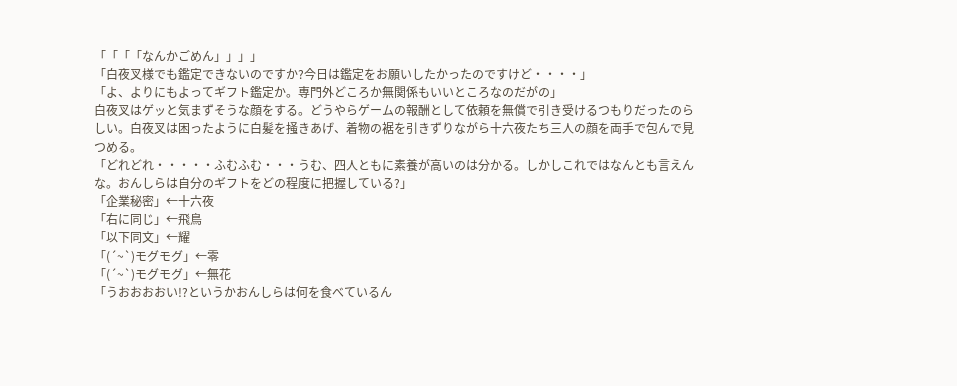「「「「なんかごめん」」」」
「白夜叉様でも鑑定できないのですか?今日は鑑定をお願いしたかったのですけど・・・・」
「よ、よりにもよってギフト鑑定か。専門外どころか無関係もいいところなのだがの」
白夜叉はゲッと気まずそうな顔をする。どうやらゲームの報酬として依頼を無償で引き受けるつもりだったのらしい。白夜叉は困ったように白髪を掻きあげ、着物の裾を引きずりながら十六夜たち三人の顔を両手で包んで見つめる。
「どれどれ・・・・・ふむふむ・・・うむ、四人ともに素養が高いのは分かる。しかしこれではなんとも言えんな。おんしらは自分のギフトをどの程度に把握している?」
「企業秘密」←十六夜
「右に同じ」←飛鳥
「以下同文」←耀
「(´~`)モグモグ」←零
「(´~`)モグモグ」←無花
「うおおおおい!?というかおんしらは何を食べているん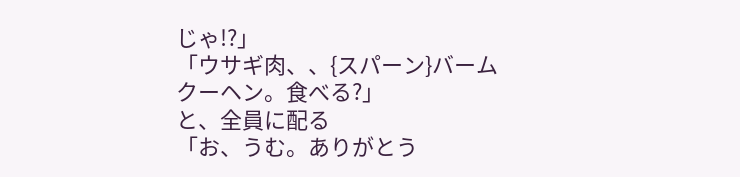じゃ!?」
「ウサギ肉、、{スパーン}バームクーヘン。食べる?」
と、全員に配る
「お、うむ。ありがとう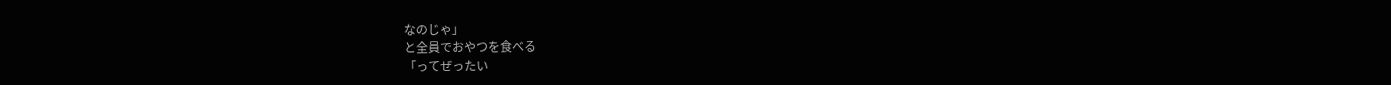なのじゃ」
と全員でおやつを食べる
「ってぜったい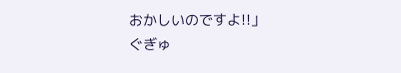おかしいのですよ!!」
ぐぎゅ